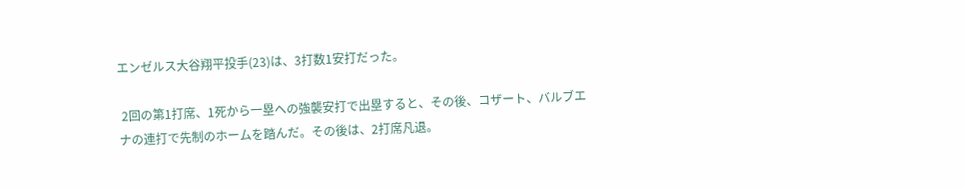エンゼルス大谷翔平投手(23)は、3打数1安打だった。

 2回の第1打席、1死から一塁への強襲安打で出塁すると、その後、コザート、バルブエナの連打で先制のホームを踏んだ。その後は、2打席凡退。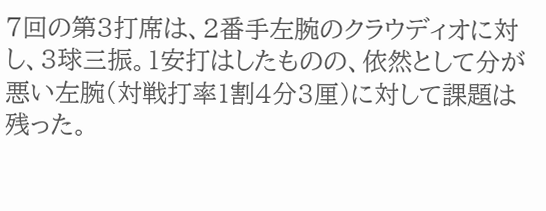7回の第3打席は、2番手左腕のクラウディオに対し、3球三振。1安打はしたものの、依然として分が悪い左腕(対戦打率1割4分3厘)に対して課題は残った。